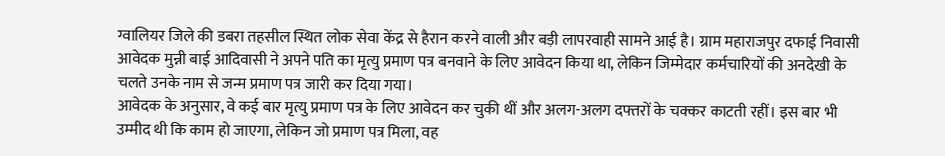ग्वालियर जिले की डबरा तहसील स्थित लोक सेवा केंद्र से हैरान करने वाली और बड़ी लापरवाही सामने आई है। ग्राम महाराजपुर दफाई निवासी आवेदक मुन्नी बाई आदिवासी ने अपने पति का मृत्यु प्रमाण पत्र बनवाने के लिए आवेदन किया था, लेकिन जिम्मेदार कर्मचारियों की अनदेखी के चलते उनके नाम से जन्म प्रमाण पत्र जारी कर दिया गया।
आवेदक के अनुसार, वे कई बार मृत्यु प्रमाण पत्र के लिए आवेदन कर चुकी थीं और अलग-अलग दफ्तरों के चक्कर काटती रहीं। इस बार भी उम्मीद थी कि काम हो जाएगा, लेकिन जो प्रमाण पत्र मिला, वह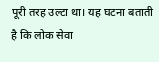पूरी तरह उल्टा था। यह घटना बताती है कि लोक सेवा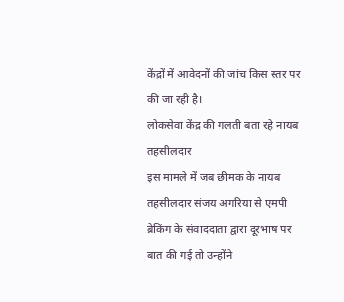केंद्रों में आवेदनों की जांच किस स्तर पर की जा रही है।
लोकसेवा केंद्र की गलती बता रहे नायब तहसीलदार
इस मामले में जब छीमक के नायब तहसीलदार संजय अगरिया से एमपी ब्रेकिंग के संवाददाता द्वारा दूरभाष पर बात की गई तो उन्होंने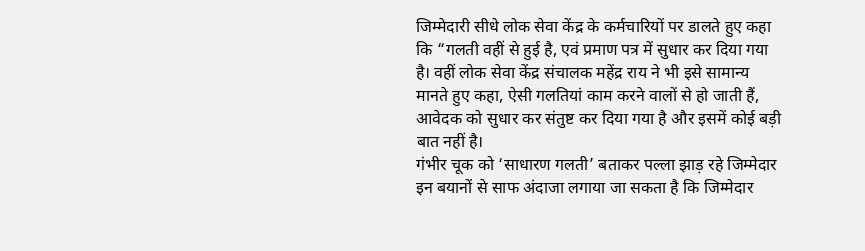जिम्मेदारी सीधे लोक सेवा केंद्र के कर्मचारियों पर डालते हुए कहा कि “गलती वहीं से हुई है, एवं प्रमाण पत्र में सुधार कर दिया गया है। वहीं लोक सेवा केंद्र संचालक महेंद्र राय ने भी इसे सामान्य मानते हुए कहा, ऐसी गलतियां काम करने वालों से हो जाती हैं, आवेदक को सुधार कर संतुष्ट कर दिया गया है और इसमें कोई बड़ी बात नहीं है।
गंभीर चूक को ‘साधारण गलती’ बताकर पल्ला झाड़ रहे जिम्मेदार
इन बयानों से साफ अंदाजा लगाया जा सकता है कि जिम्मेदार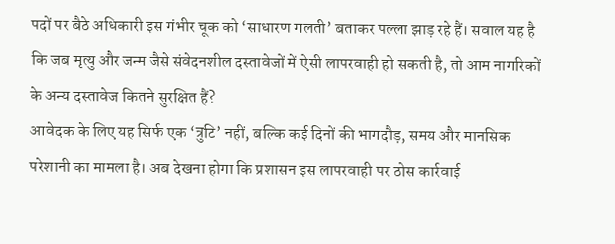पदों पर बैठे अधिकारी इस गंभीर चूक को ‘साधारण गलती’ बताकर पल्ला झाड़ रहे हैं। सवाल यह है कि जब मृत्यु और जन्म जैसे संवेदनशील दस्तावेजों में ऐसी लापरवाही हो सकती है, तो आम नागरिकों के अन्य दस्तावेज कितने सुरक्षित हैं?
आवेदक के लिए यह सिर्फ एक ‘त्रुटि’ नहीं, बल्कि कई दिनों की भागदौड़, समय और मानसिक परेशानी का मामला है। अब देखना होगा कि प्रशासन इस लापरवाही पर ठोस कार्रवाई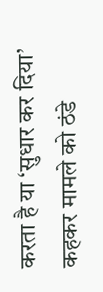करता है या ‘सुधार कर दिया’ कहकर मामले को ठंडे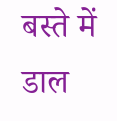बस्ते में डाल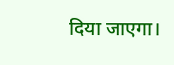दिया जाएगा।